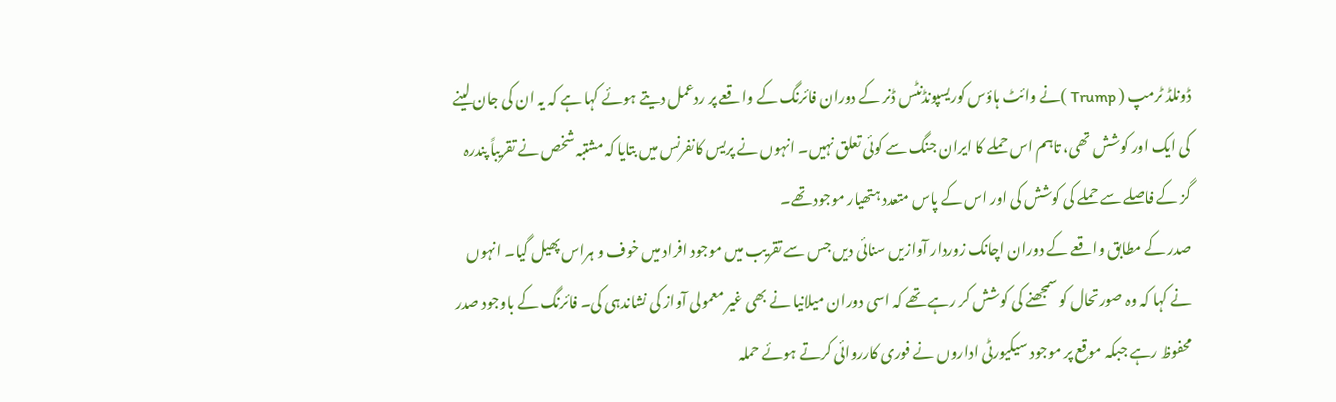ڈونلڈ ٹرمپ ( Trump )نے وائٹ ہاؤس کوریسپونڈنٹس ڈنر کے دوران فائرنگ کے واقعے پر ردعمل دیتے ہوئے کہا ہے کہ یہ ان کی جان لینے کی ایک اور کوشش تھی، تاہم اس حملے کا ایران جنگ سے کوئی تعلق نہیں۔ انہوں نے پریس کانفرنس میں بتایا کہ مشتبہ شخص نے تقریباً پندرہ گز کے فاصلے سے حملے کی کوشش کی اور اس کے پاس متعدد ہتھیار موجود تھے۔
صدر کے مطابق واقعے کے دوران اچانک زوردار آوازیں سنائی دیں جس سے تقریب میں موجود افراد میں خوف و ہراس پھیل گیا۔ انہوں نے کہا کہ وہ صورتحال کو سمجھنے کی کوشش کر رہے تھے کہ اسی دوران میلانیا نے بھی غیر معمولی آواز کی نشاندہی کی۔ فائرنگ کے باوجود صدر محفوظ رہے جبکہ موقع پر موجود سیکیورٹی اداروں نے فوری کارروائی کرتے ہوئے حملہ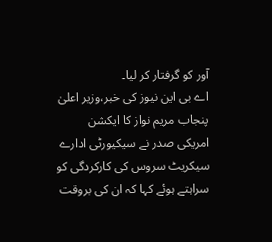آور کو گرفتار کر لیا۔
اے بی این نیوز کی خبر،وزیر اعلیٰ پنجاب مریم نواز کا ایکشن
امریکی صدر نے سیکیورٹی ادارے سیکریٹ سروس کی کارکردگی کو سراہتے ہوئے کہا کہ ان کی بروقت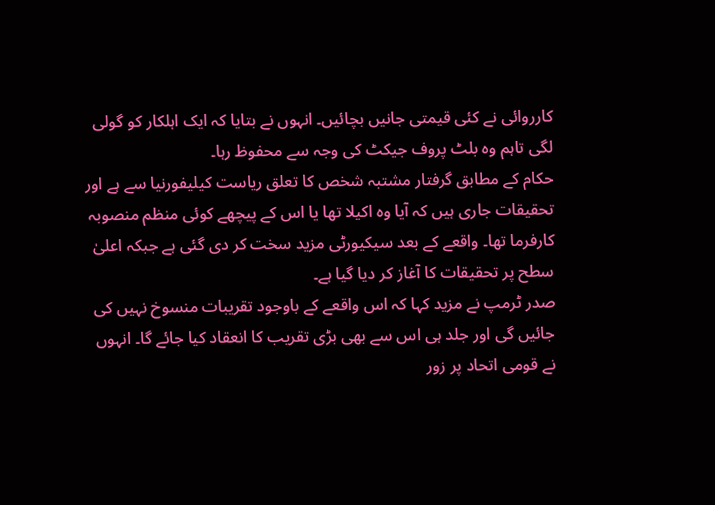کارروائی نے کئی قیمتی جانیں بچائیں۔ انہوں نے بتایا کہ ایک اہلکار کو گولی لگی تاہم وہ بلٹ پروف جیکٹ کی وجہ سے محفوظ رہا۔
حکام کے مطابق گرفتار مشتبہ شخص کا تعلق ریاست کیلیفورنیا سے ہے اور تحقیقات جاری ہیں کہ آیا وہ اکیلا تھا یا اس کے پیچھے کوئی منظم منصوبہ کارفرما تھا۔ واقعے کے بعد سیکیورٹی مزید سخت کر دی گئی ہے جبکہ اعلیٰ سطح پر تحقیقات کا آغاز کر دیا گیا ہے۔
صدر ٹرمپ نے مزید کہا کہ اس واقعے کے باوجود تقریبات منسوخ نہیں کی جائیں گی اور جلد ہی اس سے بھی بڑی تقریب کا انعقاد کیا جائے گا۔ انہوں نے قومی اتحاد پر زور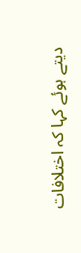دیتے ہوئے کہا کہ اختلافات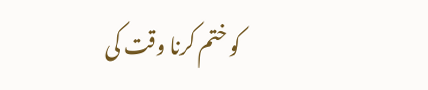کو ختم کرنا وقت کی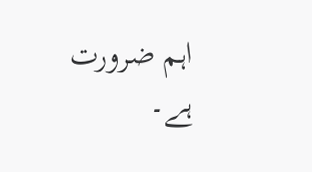اہم ضرورت ہے۔